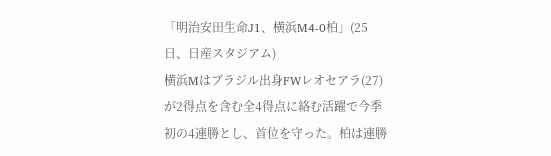「明治安田生命J1、横浜M4-0柏」(25日、日産スタジアム)
横浜Mはブラジル出身FWレオセアラ(27)が2得点を含む全4得点に絡む活躍で今季初の4連勝とし、首位を守った。柏は連勝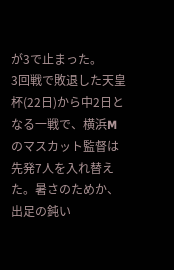が3で止まった。
3回戦で敗退した天皇杯(22日)から中2日となる一戦で、横浜Mのマスカット監督は先発7人を入れ替えた。暑さのためか、出足の鈍い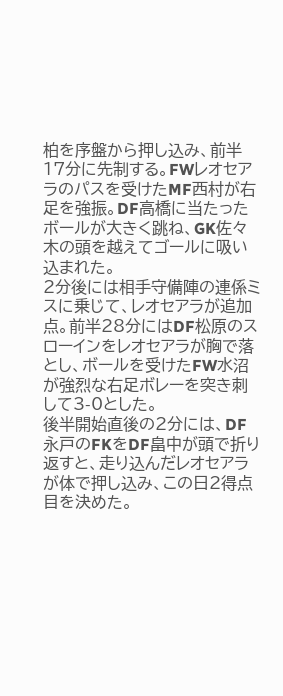柏を序盤から押し込み、前半17分に先制する。FWレオセアラのパスを受けたMF西村が右足を強振。DF高橋に当たったボールが大きく跳ね、GK佐々木の頭を越えてゴールに吸い込まれた。
2分後には相手守備陣の連係ミスに乗じて、レオセアラが追加点。前半28分にはDF松原のスローインをレオセアラが胸で落とし、ボールを受けたFW水沼が強烈な右足ボレーを突き刺して3-0とした。
後半開始直後の2分には、DF永戸のFKをDF畠中が頭で折り返すと、走り込んだレオセアラが体で押し込み、この日2得点目を決めた。